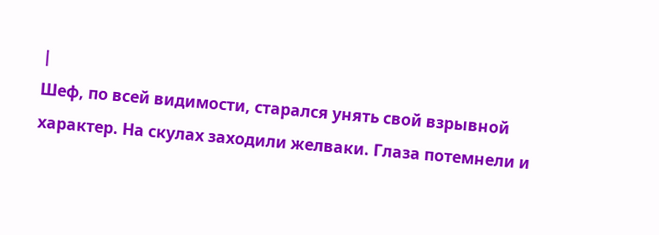|
Шеф, по всей видимости, старался унять свой взрывной характер. На скулах заходили желваки. Глаза потемнели и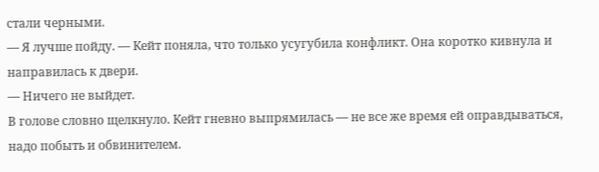стали черными.
— Я лучше пойду. — Кейт поняла, что только усугубила конфликт. Она коротко кивнула и направилась к двери.
— Ничего не выйдет.
В голове словно щелкнуло. Кейт гневно выпрямилась — не все же время ей оправдываться, надо побыть и обвинителем.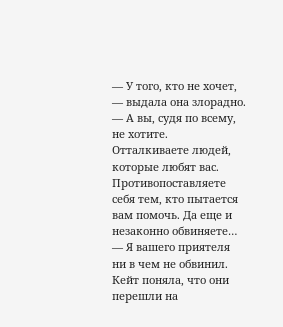— У того, кто не хочет, — выдала она злорадно. — А вы, судя по всему, не хотите. Отталкиваете людей, которые любят вас. Противопоставляете себя тем, кто пытается вам помочь. Да еще и незаконно обвиняете…
— Я вашего приятеля ни в чем не обвинил.
Кейт поняла, что они перешли на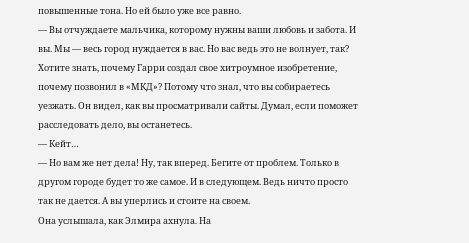повышенные тона. Но ей было уже все равно.
— Вы отчуждаете мальчика, которому нужны ваши любовь и забота. И вы. Мы — весь город нуждается в вас. Но вас ведь это не волнует, так? Хотите знать, почему Гарри создал свое хитроумное изобретение, почему позвонил в «МКД»? Потому что знал, что вы собираетесь уезжать. Он видел, как вы просматривали сайты. Думал, если поможет расследовать дело, вы останетесь.
— Кейт…
— Но вам же нет дела! Ну, так вперед. Бегите от проблем. Только в другом городе будет то же самое. И в следующем. Ведь ничто просто так не дается. А вы уперлись и стоите на своем.
Она услышала, как Элмира ахнула. На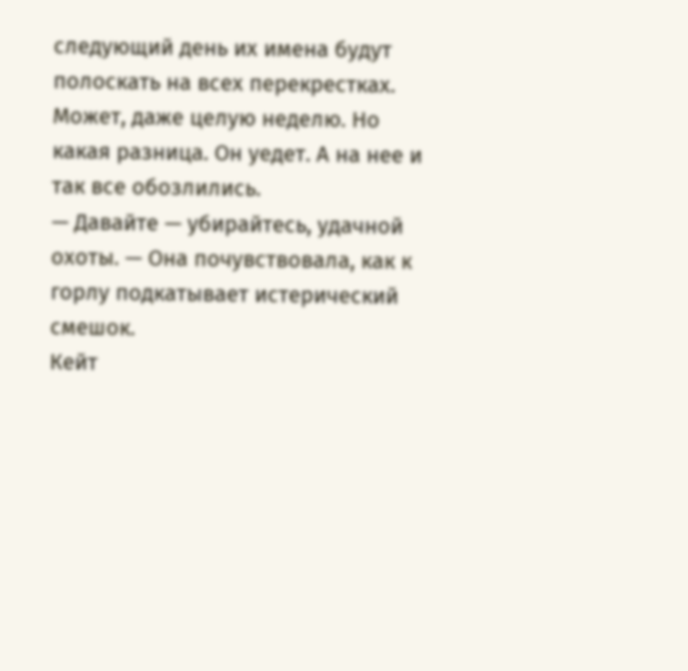следующий день их имена будут полоскать на всех перекрестках. Может, даже целую неделю. Но какая разница. Он уедет. А на нее и так все обозлились.
— Давайте — убирайтесь, удачной охоты. — Она почувствовала, как к горлу подкатывает истерический смешок.
Кейт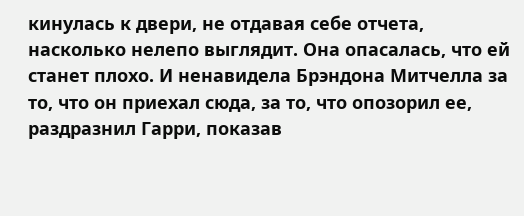кинулась к двери, не отдавая себе отчета, насколько нелепо выглядит. Она опасалась, что ей станет плохо. И ненавидела Брэндона Митчелла за то, что он приехал сюда, за то, что опозорил ее, раздразнил Гарри, показав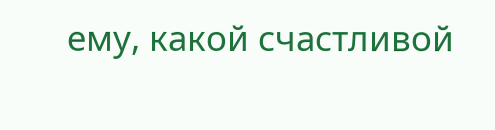ему, какой счастливой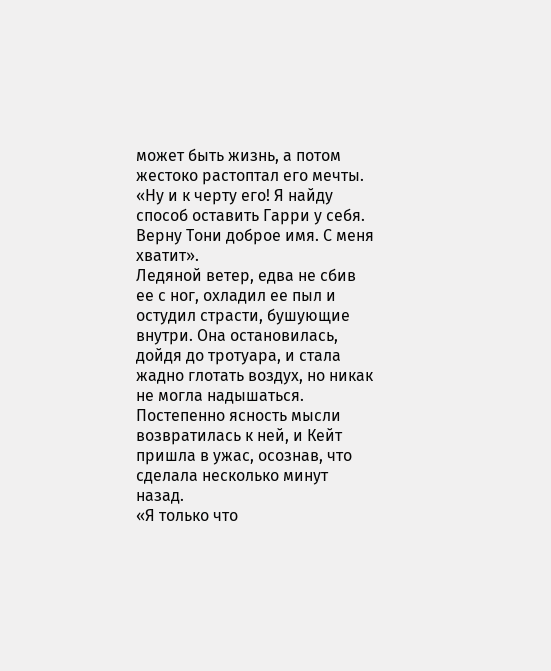может быть жизнь, а потом жестоко растоптал его мечты.
«Ну и к черту его! Я найду способ оставить Гарри у себя. Верну Тони доброе имя. С меня хватит».
Ледяной ветер, едва не сбив ее с ног, охладил ее пыл и остудил страсти, бушующие внутри. Она остановилась, дойдя до тротуара, и стала жадно глотать воздух, но никак не могла надышаться. Постепенно ясность мысли возвратилась к ней, и Кейт пришла в ужас, осознав, что сделала несколько минут назад.
«Я только что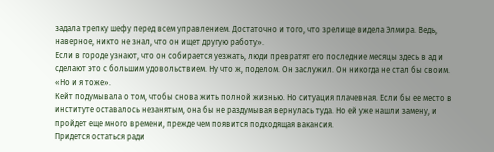задала трепку шефу перед всем управлением. Достаточно и того, что зрелище видела Элмира. Ведь, наверное, никто не знал, что он ищет другую работу».
Если в городе узнают, что он собирается уезжать, люди превратят его последние месяцы здесь в ад и сделают это с большим удовольствием. Ну что ж, поделом. Он заслужил. Он никогда не стал бы своим.
«Но и я тоже».
Кейт подумывала о том, чтобы снова жить полной жизнью. Но ситуация плачевная. Если бы ее место в институте оставалось незанятым, она бы не раздумывая вернулась туда. Но ей уже нашли замену, и пройдет еще много времени, прежде чем появится подходящая вакансия.
Придется остаться ради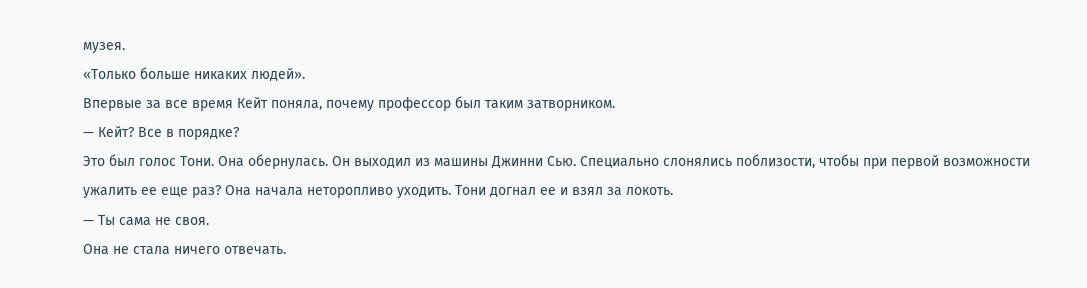музея.
«Только больше никаких людей».
Впервые за все время Кейт поняла, почему профессор был таким затворником.
— Кейт? Все в порядке?
Это был голос Тони. Она обернулась. Он выходил из машины Джинни Сью. Специально слонялись поблизости, чтобы при первой возможности ужалить ее еще раз? Она начала неторопливо уходить. Тони догнал ее и взял за локоть.
— Ты сама не своя.
Она не стала ничего отвечать.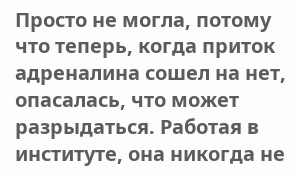Просто не могла, потому что теперь, когда приток адреналина сошел на нет, опасалась, что может разрыдаться. Работая в институте, она никогда не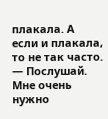плакала. А если и плакала, то не так часто.
— Послушай. Мне очень нужно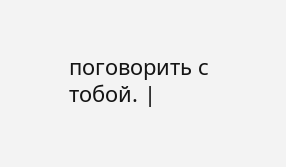поговорить с тобой. |